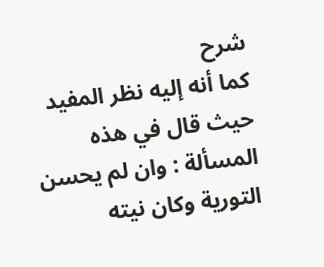شرح
كما أنه إليه نظر المفيد حيث قال في هذه المسألة : وان لم يحسن التورية وكان نيته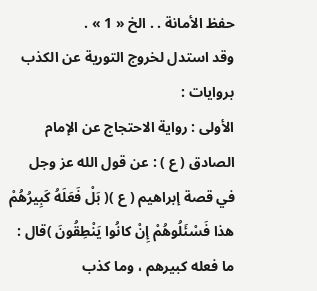حفظ الأمانة . . الخ « 1 » .
وقد استدل لخروج التورية عن الكذب بروايات :
الأولى : رواية الاحتجاج عن الإمام الصادق ( ع ) : عن قول الله عز وجل في قصة إبراهيم ( ع )( بَلْ فَعَلَهُ كَبِيرُهُمْ هذا فَسْئَلُوهُمْ إِنْ كانُوا يَنْطِقُونَ )قال : ما فعله كبيرهم ، وما كذب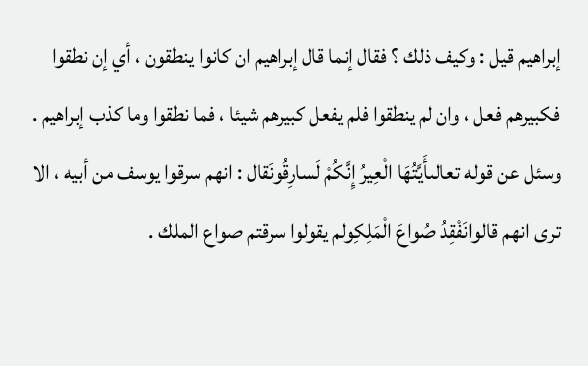إبراهيم قيل : وكيف ذلك ؟ فقال إنما قال إبراهيم ان كانوا ينطقون ، أي إن نطقوا فكبيرهم فعل ، وان لم ينطقوا فلم يفعل كبيرهم شيئا ، فما نطقوا وما كذب إبراهيم .
وسئل عن قوله تعالىأَيَّتُهَا الْعِيرُ إِنَّكُمْ لَسارِقُونَقال : انهم سرقوا يوسف من أبيه ، الا ترى انهم قالوانَفْقِدُ صُواعَ الْمَلِكِولم يقولوا سرقتم صواع الملك .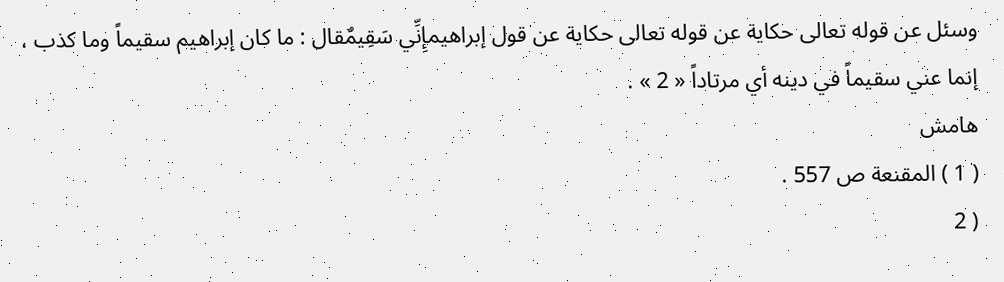وسئل عن قوله تعالى حكاية عن قوله تعالى حكاية عن قول إبراهيمإِنِّي سَقِيمٌقال : ما كان إبراهيم سقيماً وما كذب ، إنما عني سقيماً في دينه أي مرتاداً « 2 » .
هامش
( 1 ) المقنعة ص 557 .
( 2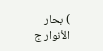) بحار الأنوار ج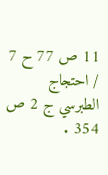11 ص 77 ح 7 / احتجاج الطبرسي ج 2 ص 354 .